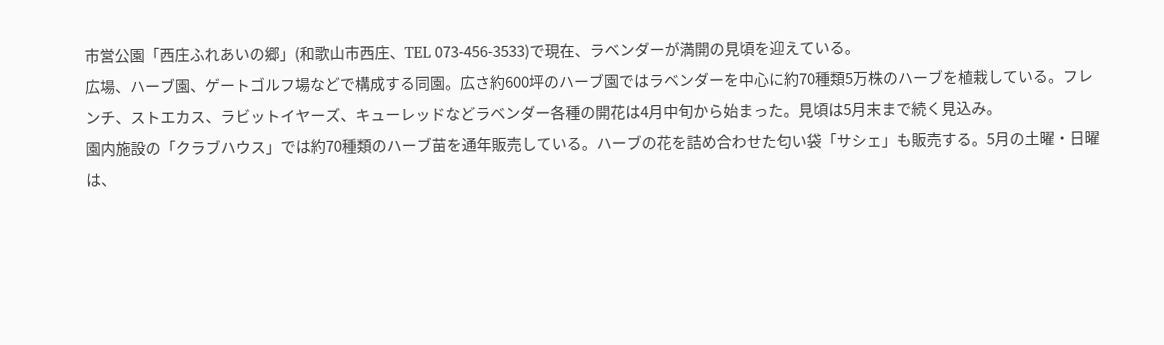市営公園「西庄ふれあいの郷」(和歌山市西庄、TEL 073-456-3533)で現在、ラベンダーが満開の見頃を迎えている。
広場、ハーブ園、ゲートゴルフ場などで構成する同園。広さ約600坪のハーブ園ではラベンダーを中心に約70種類5万株のハーブを植栽している。フレンチ、ストエカス、ラビットイヤーズ、キューレッドなどラベンダー各種の開花は4月中旬から始まった。見頃は5月末まで続く見込み。
園内施設の「クラブハウス」では約70種類のハーブ苗を通年販売している。ハーブの花を詰め合わせた匂い袋「サシェ」も販売する。5月の土曜・日曜は、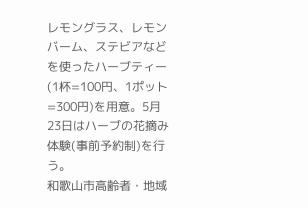レモングラス、レモンバーム、ステビアなどを使ったハーブティー(1杯=100円、1ポット=300円)を用意。5月23日はハーブの花摘み体験(事前予約制)を行う。
和歌山市高齢者・地域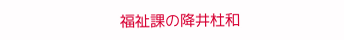福祉課の降井杜和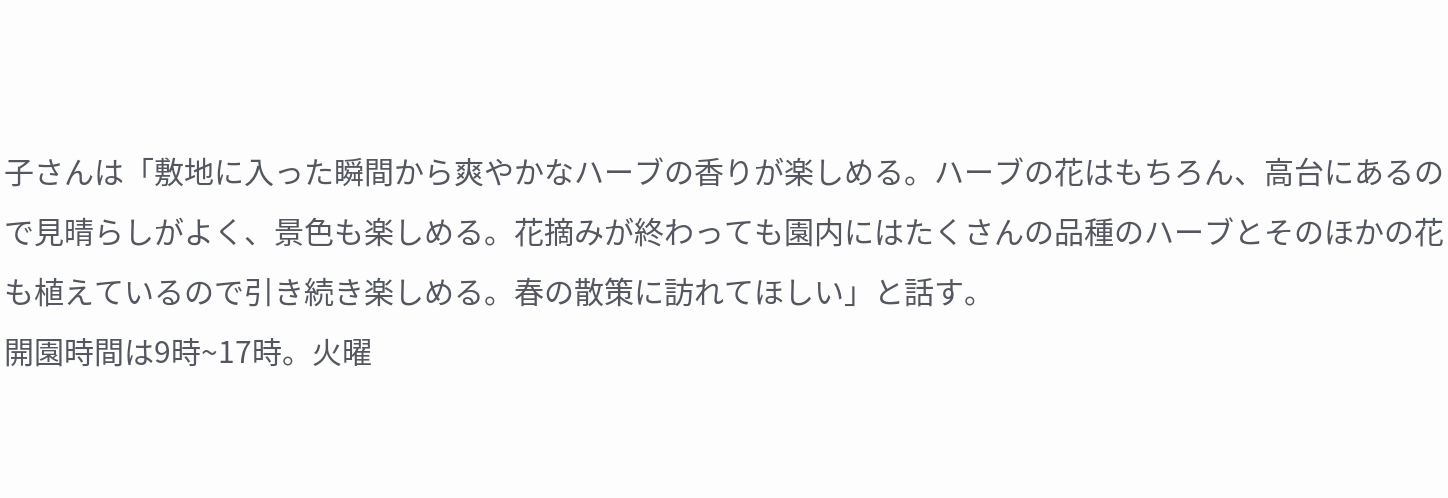子さんは「敷地に入った瞬間から爽やかなハーブの香りが楽しめる。ハーブの花はもちろん、高台にあるので見晴らしがよく、景色も楽しめる。花摘みが終わっても園内にはたくさんの品種のハーブとそのほかの花も植えているので引き続き楽しめる。春の散策に訪れてほしい」と話す。
開園時間は9時~17時。火曜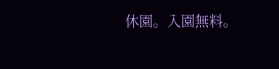休園。入園無料。